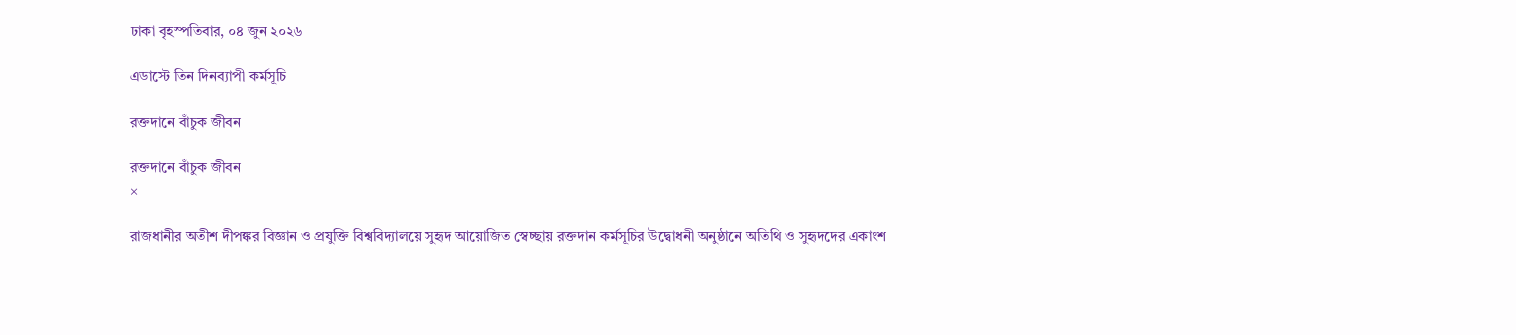ঢাকা বৃহস্পতিবার, ০৪ জুন ২০২৬

এডাস্টে তিন দিনব্যাপী কর্মসূচি

রক্তদানে বাঁচুক জীবন

রক্তদানে বাঁচুক জীবন
×

রাজধানীর অতীশ দীপঙ্কর বিজ্ঞান ও প্রযুক্তি বিশ্ববিদ্যালয়ে সুহৃদ আয়োজিত স্বেচ্ছায় রক্তদান কর্মসূচির উদ্বোধনী অনুষ্ঠানে অতিথি ও সুহৃদদের একাংশ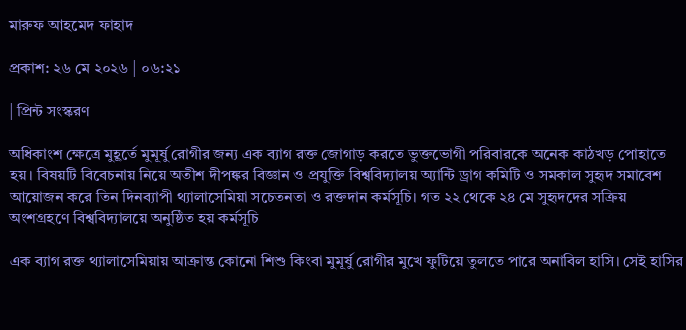মারুফ আহমেদ ফাহাদ

প্রকাশ: ২৬ মে ২০২৬ | ০৬:২১

| প্রিন্ট সংস্করণ

অধিকাংশ ক্ষেত্রে মুহূর্তে মুমূর্ষু রোগীর জন্য এক ব্যাগ রক্ত জোগাড় করতে ভুক্তভোগী পরিবারকে অনেক কাঠখড় পোহাতে হয়। বিষয়টি বিবেচনায় নিয়ে অতীশ দীপঙ্কর বিজ্ঞান ও প্রযুক্তি বিশ্ববিদ্যালয় অ্যান্টি ড্রাগ কমিটি ও সমকাল সুহৃদ সমাবেশ আয়োজন করে তিন দিনব্যাপী থ্যালাসেমিয়া সচেতনতা ও রক্তদান কর্মসূচি। গত ২২ থেকে ২৪ মে সুহৃদদের সক্রিয় অংশগ্রহণে বিশ্ববিদ্যালয়ে অনুষ্ঠিত হয় কর্মসূচি

এক ব্যাগ রক্ত থ্যালাসেমিয়ায় আক্রান্ত কোনো শিশু কিংবা মুমূর্ষু রোগীর মুখে ফুটিয়ে তুলতে পারে অনাবিল হাসি। সেই হাসির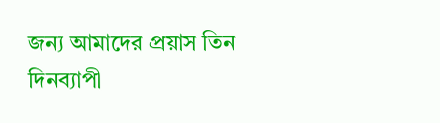জন্য আমাদের প্রয়াস তিন দিনব্যাপী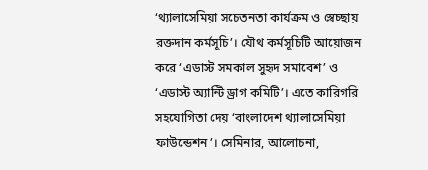‘থ্যালাসেমিয়া সচেতনতা কার্যক্রম ও স্বেচ্ছায় রক্তদান কর্মসূচি’। যৌথ কর্মসূচিটি আয়োজন করে ‘এডাস্ট সমকাল সুহৃদ সমাবেশ’ ও ‘এডাস্ট অ্যান্টি ড্রাগ কমিটি’। এতে কারিগরি সহযোগিতা দেয় ‘বাংলাদেশ থ্যালাসেমিয়া ফাউন্ডেশন’। সেমিনার, আলোচনা,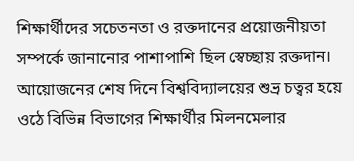শিক্ষার্থীদের সচেতনতা ও রক্তদানের প্রয়োজনীয়তা সম্পর্কে জানানোর পাশাপাশি ছিল স্বেচ্ছায় রক্তদান।
আয়োজনের শেষ দিনে বিশ্ববিদ্যালয়ের শুভ্র চত্বর হয়ে ওঠে বিভিন্ন বিভাগের শিক্ষার্থীর মিলনমেলার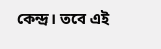কেন্দ্র। তবে এই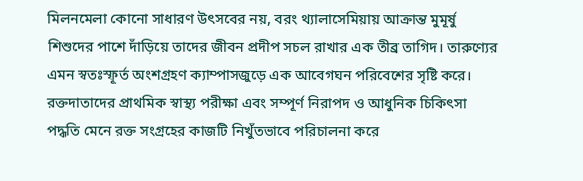মিলনমেলা কোনো সাধারণ উৎসবের নয়, বরং থ্যালাসেমিয়ায় আক্রান্ত মুমূর্ষু শিশুদের পাশে দাঁড়িয়ে তাদের জীবন প্রদীপ সচল রাখার এক তীব্র তাগিদ। তারুণ্যের এমন স্বতঃস্ফূর্ত অংশগ্রহণ ক্যাম্পাসজুড়ে এক আবেগঘন পরিবেশের সৃষ্টি করে। রক্তদাতাদের প্রাথমিক স্বাস্থ্য পরীক্ষা এবং সম্পূর্ণ নিরাপদ ও আধুনিক চিকিৎসা পদ্ধতি মেনে রক্ত সংগ্রহের কাজটি নিখুঁতভাবে পরিচালনা করে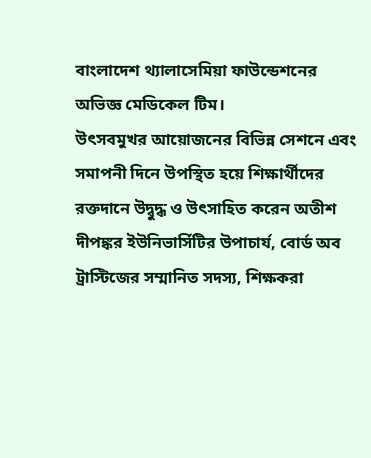বাংলাদেশ থ্যালাসেমিয়া ফাউন্ডেশনের অভিজ্ঞ মেডিকেল টিম।
উৎসবমুখর আয়োজনের বিভিন্ন সেশনে এবং সমাপনী দিনে উপস্থিত হয়ে শিক্ষার্থীদের রক্তদানে উদ্বুদ্ধ ও উৎসাহিত করেন অতীশ দীপঙ্কর ইউনিভার্সিটির উপাচার্য, বোর্ড অব ট্রাস্টিজের সম্মানিত সদস্য, শিক্ষকরা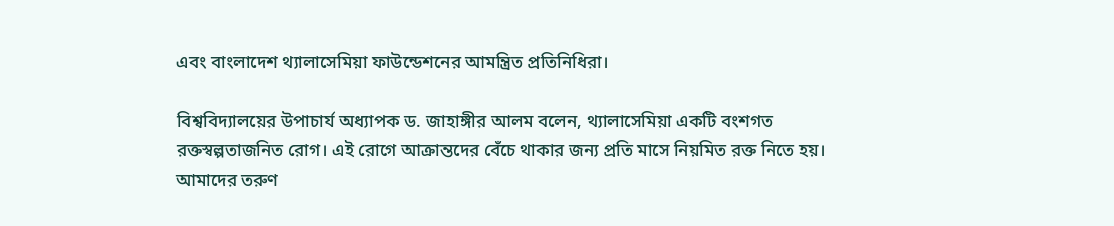এবং বাংলাদেশ থ্যালাসেমিয়া ফাউন্ডেশনের আমন্ত্রিত প্রতিনিধিরা।

বিশ্ববিদ্যালয়ের উপাচার্য অধ্যাপক ড. জাহাঙ্গীর আলম বলেন, থ্যালাসেমিয়া একটি বংশগত রক্তস্বল্পতাজনিত রোগ। এই রোগে আক্রান্তদের বেঁচে থাকার জন্য প্রতি মাসে নিয়মিত রক্ত নিতে হয়। আমাদের তরুণ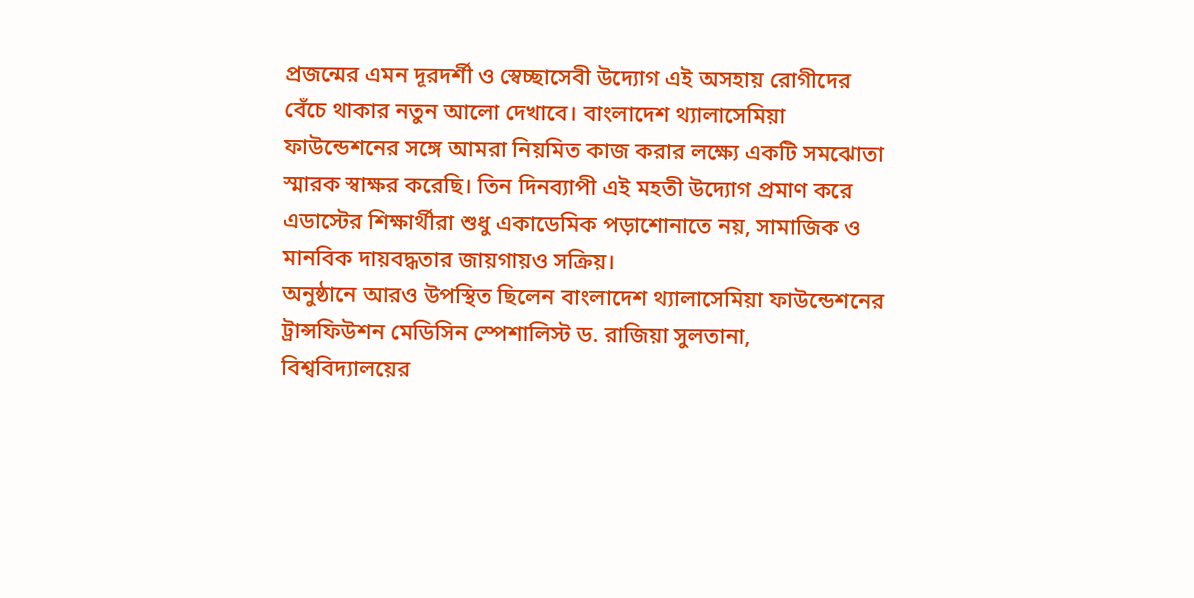প্রজন্মের এমন দূরদর্শী ও স্বেচ্ছাসেবী উদ্যোগ এই অসহায় রোগীদের বেঁচে থাকার নতুন আলো দেখাবে। বাংলাদেশ থ্যালাসেমিয়া ফাউন্ডেশনের সঙ্গে আমরা নিয়মিত কাজ করার লক্ষ্যে একটি সমঝোতা স্মারক স্বাক্ষর করেছি। তিন দিনব্যাপী এই মহতী উদ্যোগ প্রমাণ করে এডাস্টের শিক্ষার্থীরা শুধু একাডেমিক পড়াশোনাতে নয়, সামাজিক ও মানবিক দায়বদ্ধতার জায়গায়ও সক্রিয়।
অনুষ্ঠানে আরও উপস্থিত ছিলেন বাংলাদেশ থ্যালাসেমিয়া ফাউন্ডেশনের ট্রান্সফিউশন মেডিসিন স্পেশালিস্ট ড. রাজিয়া সুলতানা,
বিশ্ববিদ্যালয়ের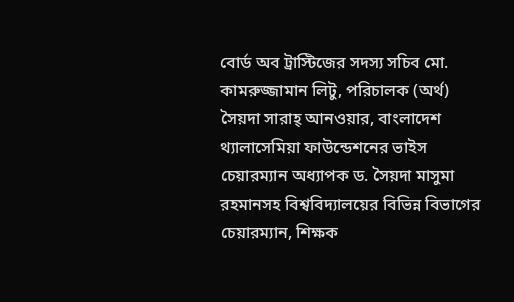বোর্ড অব ট্রাস্টিজের সদস্য সচিব মো. কামরুজ্জামান লিটু, পরিচালক (অর্থ) সৈয়দা সারাহ্ আনওয়ার, বাংলাদেশ থ্যালাসেমিয়া ফাউন্ডেশনের ভাইস চেয়ারম্যান অধ্যাপক ড. সৈয়দা মাসুমা রহমানসহ বিশ্ববিদ্যালয়ের বিভিন্ন বিভাগের চেয়ারম্যান, শিক্ষক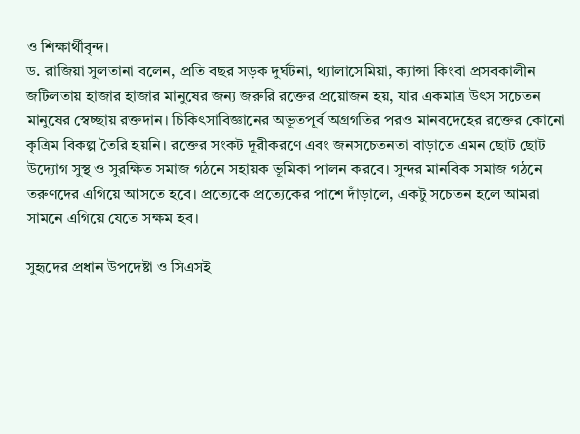ও শিক্ষার্থীবৃন্দ।
ড. রাজিয়া সুলতানা বলেন, প্রতি বছর সড়ক দুর্ঘটনা, থ্যালাসেমিয়া, ক্যান্সা কিংবা প্রসবকালীন জটিলতায় হাজার হাজার মানুষের জন্য জরুরি রক্তের প্রয়োজন হয়, যার একমাত্র উৎস সচেতন মানুষের স্বেচ্ছায় রক্তদান। চিকিৎসাবিজ্ঞানের অভূতপূর্ব অগ্রগতির পরও মানবদেহের রক্তের কোনো কৃত্রিম বিকল্প তৈরি হয়নি। রক্তের সংকট দূরীকরণে এবং জনসচেতনতা বাড়াতে এমন ছোট ছোট উদ্যোগ সুস্থ ও সুরক্ষিত সমাজ গঠনে সহায়ক ভূমিকা পালন করবে। সুন্দর মানবিক সমাজ গঠনে তরুণদের এগিয়ে আসতে হবে। প্রত্যেকে প্রত্যেকের পাশে দাঁড়ালে, একটু সচেতন হলে আমরা সামনে এগিয়ে যেতে সক্ষম হব।

সুহৃদের প্রধান উপদেষ্টা ও সিএসই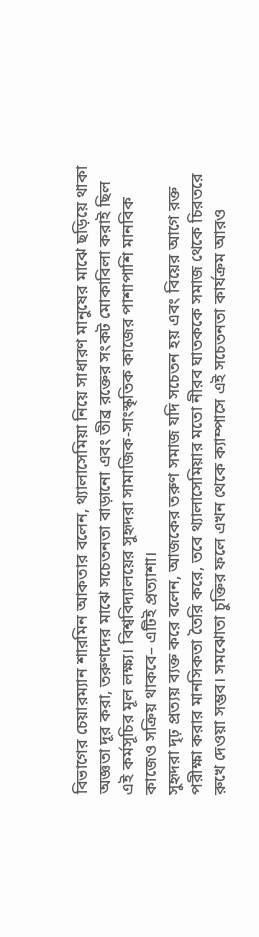বিভাগের চেয়ারম্যান শারমিন আকতার বলেন, থ্যালাসেমিয়া নিয়ে সাধারণ মানুষের মাঝে ছড়িয়ে থাকা অজ্ঞতা দূর করা, তরুণদের মাঝে সচেতনতা বাড়ানো এবং তীব্র রক্তের সংকট মোকাবিলা করাই ছিল এই কর্মসূচির মূল লক্ষ্য। বিশ্ববিদ্যালয়ের সুহৃদরা সামাজিক-সাংস্কৃতিক কাজের পাশাপাশি মানবিক কাজেও সক্রিয় থাকবে– এটিই প্রত্যাশা।
সুহৃদরা দৃঢ় প্রত্যয় ব্যক্ত করে বলেন, আজকের তরুণ সমাজ যদি সচেতন হয় এবং বিয়ের আগে রক্ত পরীক্ষা করার মানসিকতা তৈরি করে, তবে থ্যালাসেমিয়ার মতো নীরব ঘাতককে সমাজ থেকে চিরতরে রুখে দেওয়া সম্ভব। সমঝোতা চুক্তির ফলে এখন থেকে ক্যাম্পাসে এই সচেতনতা কার্যক্রম আরও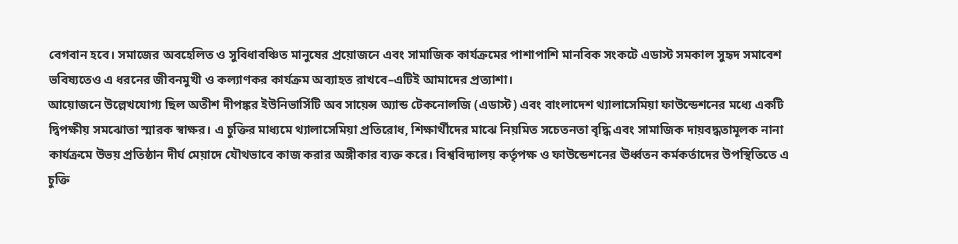বেগবান হবে। সমাজের অবহেলিত ও সুবিধাবঞ্চিত মানুষের প্রয়োজনে এবং সামাজিক কার্যক্রমের পাশাপাশি মানবিক সংকটে এডাস্ট সমকাল সুহৃদ সমাবেশ ভবিষ্যতেও এ ধরনের জীবনমুখী ও কল্যাণকর কার্যক্রম অব্যাহত রাখবে–এটিই আমাদের প্রত্যাশা।
আয়োজনে উল্লেখযোগ্য ছিল অতীশ দীপঙ্কর ইউনিভার্সিটি অব সায়েন্স অ্যান্ড টেকনোলজি (এডাস্ট) এবং বাংলাদেশ থ্যালাসেমিয়া ফাউন্ডেশনের মধ্যে একটি দ্বিপক্ষীয় সমঝোতা স্মারক স্বাক্ষর। এ চুক্তির মাধ্যমে থ্যালাসেমিয়া প্রতিরোধ, শিক্ষার্থীদের মাঝে নিয়মিত সচেতনতা বৃদ্ধি এবং সামাজিক দায়বদ্ধতামূলক নানা কার্যক্রমে উভয় প্রতিষ্ঠান দীর্ঘ মেয়াদে যৌথভাবে কাজ করার অঙ্গীকার ব্যক্ত করে। বিশ্ববিদ্যালয় কর্তৃপক্ষ ও ফাউন্ডেশনের ঊর্ধ্বতন কর্মকর্তাদের উপস্থিতিতে এ চুক্তি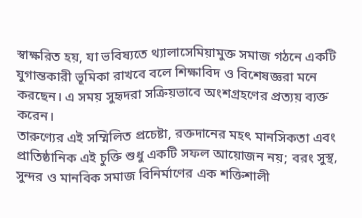স্বাক্ষরিত হয়, যা ভবিষ্যতে থ্যালাসেমিয়ামুক্ত সমাজ গঠনে একটি যুগান্তকারী ভূমিকা রাখবে বলে শিক্ষাবিদ ও বিশেষজ্ঞরা মনে করছেন। এ সময় সুহৃদরা সক্রিয়ভাবে অংশগ্রহণের প্রত্যয় ব্যক্ত করেন।
তারুণ্যের এই সম্মিলিত প্রচেষ্টা, রক্তদানের মহৎ মানসিকতা এবং প্রাতিষ্ঠানিক এই চুক্তি শুধু একটি সফল আয়োজন নয়; বরং সুস্থ, সুন্দর ও মানবিক সমাজ বিনির্মাণের এক শক্তিশালী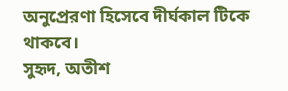অনুপ্রেরণা হিসেবে দীর্ঘকাল টিকে থাকবে।
সুহৃদ, অতীশ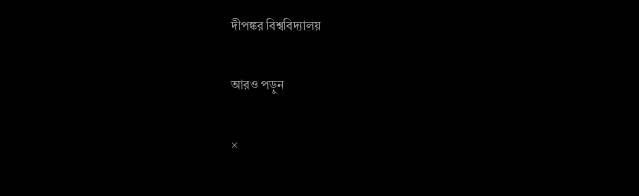দীপঙ্কর বিশ্ববিদ্যালয়

আরও পড়ুন

×